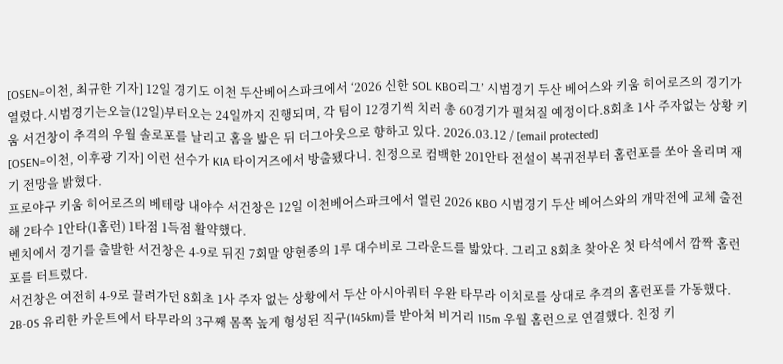[OSEN=이천, 최규한 기자] 12일 경기도 이천 두산베어스파크에서 ‘2026 신한 SOL KBO리그’ 시범경기 두산 베어스와 키움 히어로즈의 경기가 열렸다.시범경기는오늘(12일)부터오는 24일까지 진행되며, 각 팀이 12경기씩 치러 총 60경기가 펼쳐질 예정이다.8회초 1사 주자없는 상황 키움 서건창이 추격의 우월 솔로포를 날리고 홈을 밟은 뒤 더그아웃으로 향하고 있다. 2026.03.12 / [email protected]
[OSEN=이천, 이후광 기자] 이런 선수가 KIA 타이거즈에서 방출됐다니. 친정으로 컴백한 201안타 전설이 복귀전부터 홈런포를 쏘아 올리며 재기 전망을 밝혔다.
프로야구 키움 히어로즈의 베테랑 내야수 서건창은 12일 이천베어스파크에서 열린 2026 KBO 시범경기 두산 베어스와의 개막전에 교체 출전해 2타수 1안타(1홈런) 1타점 1득점 활약했다.
벤치에서 경기를 출발한 서건창은 4-9로 뒤진 7회말 양현종의 1루 대수비로 그라운드를 밟았다. 그리고 8회초 찾아온 첫 타석에서 깜짝 홈런포를 터트렸다.
서건창은 여전히 4-9로 끌려가던 8회초 1사 주자 없는 상황에서 두산 아시아쿼터 우완 타무라 이치로를 상대로 추격의 홈런포를 가동했다. 2B-0S 유리한 카운트에서 타무라의 3구째 몸쪽 높게 형성된 직구(145km)를 받아쳐 비거리 115m 우월 홈런으로 연결했다. 친정 키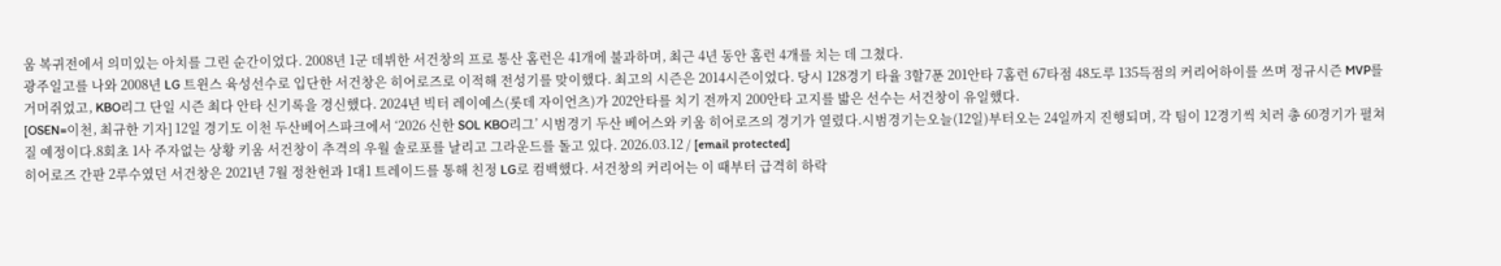움 복귀전에서 의미있는 아치를 그린 순간이었다. 2008년 1군 데뷔한 서건창의 프로 통산 홈런은 41개에 불과하며, 최근 4년 동안 홈런 4개를 치는 데 그쳤다.
광주일고를 나와 2008년 LG 트윈스 육성선수로 입단한 서건창은 히어로즈로 이적해 전성기를 맞이했다. 최고의 시즌은 2014시즌이었다. 당시 128경기 타율 3할7푼 201안타 7홈런 67타점 48도루 135득점의 커리어하이를 쓰며 정규시즌 MVP를 거머쥐었고, KBO리그 단일 시즌 최다 안타 신기록을 경신했다. 2024년 빅터 레이예스(롯데 자이언츠)가 202안타를 치기 전까지 200안타 고지를 밟은 선수는 서건창이 유일했다.
[OSEN=이천, 최규한 기자] 12일 경기도 이천 두산베어스파크에서 ‘2026 신한 SOL KBO리그’ 시범경기 두산 베어스와 키움 히어로즈의 경기가 열렸다.시범경기는오늘(12일)부터오는 24일까지 진행되며, 각 팀이 12경기씩 치러 총 60경기가 펼쳐질 예정이다.8회초 1사 주자없는 상황 키움 서건창이 추격의 우월 솔로포를 날리고 그라운드를 돌고 있다. 2026.03.12 / [email protected]
히어로즈 간판 2루수였던 서건창은 2021년 7월 정찬헌과 1대1 트레이드를 통해 친정 LG로 컴백했다. 서건창의 커리어는 이 때부터 급격히 하락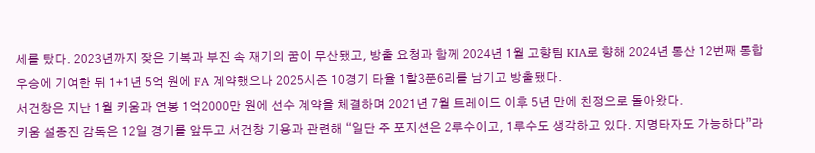세를 탔다. 2023년까지 잦은 기복과 부진 속 재기의 꿈이 무산됐고, 방출 요청과 함께 2024년 1월 고향팀 KIA로 향해 2024년 통산 12번째 통합우승에 기여한 뒤 1+1년 5억 원에 FA 계약했으나 2025시즌 10경기 타율 1할3푼6리를 남기고 방출됐다.
서건창은 지난 1월 키움과 연봉 1억2000만 원에 선수 계약을 체결하며 2021년 7월 트레이드 이후 5년 만에 친정으로 돌아왔다.
키움 설종진 감독은 12일 경기를 앞두고 서건창 기용과 관련해 “일단 주 포지션은 2루수이고, 1루수도 생각하고 있다. 지명타자도 가능하다”라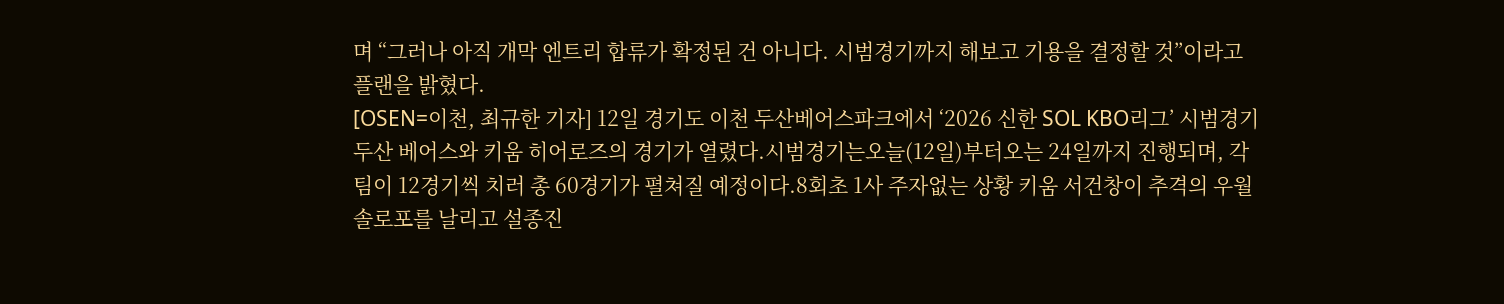며 “그러나 아직 개막 엔트리 합류가 확정된 건 아니다. 시범경기까지 해보고 기용을 결정할 것”이라고 플랜을 밝혔다.
[OSEN=이천, 최규한 기자] 12일 경기도 이천 두산베어스파크에서 ‘2026 신한 SOL KBO리그’ 시범경기 두산 베어스와 키움 히어로즈의 경기가 열렸다.시범경기는오늘(12일)부터오는 24일까지 진행되며, 각 팀이 12경기씩 치러 총 60경기가 펼쳐질 예정이다.8회초 1사 주자없는 상황 키움 서건창이 추격의 우월 솔로포를 날리고 설종진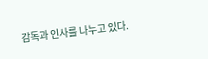감독과 인사를 나누고 있다.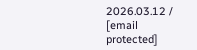2026.03.12 / [email protected]